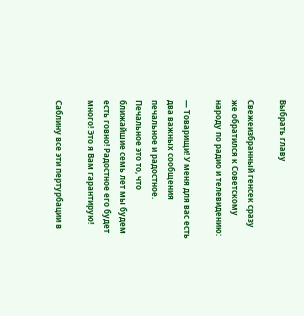Выбрать главу

Свежеизбранный генсек сразу же обратился к Советскому народу по радио и телевидению:

— Товарищи! У меня для вас есть два важных сообщения печальное и радостное. Печальное это то, что ближайшие семь лет мы будем есть говно! Радостное его будет много! Это я Вам гарантирую!

Саблину все эти пертурбации в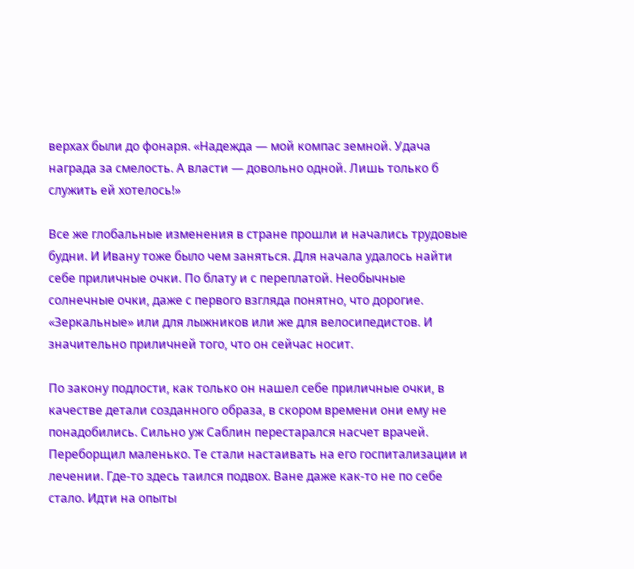верхах были до фонаря. «Надежда — мой компас земной. Удача награда за смелость. А власти — довольно одной. Лишь только б служить ей хотелось!»

Все же глобальные изменения в стране прошли и начались трудовые будни. И Ивану тоже было чем заняться. Для начала удалось найти себе приличные очки. По блату и с переплатой. Необычные солнечные очки, даже с первого взгляда понятно, что дорогие. «Зеркальные» или для лыжников или же для велосипедистов. И значительно приличней того, что он сейчас носит.

По закону подлости, как только он нашел себе приличные очки, в качестве детали созданного образа, в скором времени они ему не понадобились. Сильно уж Саблин перестарался насчет врачей. Переборщил маленько. Те стали настаивать на его госпитализации и лечении. Где-то здесь таился подвох. Ване даже как-то не по себе стало. Идти на опыты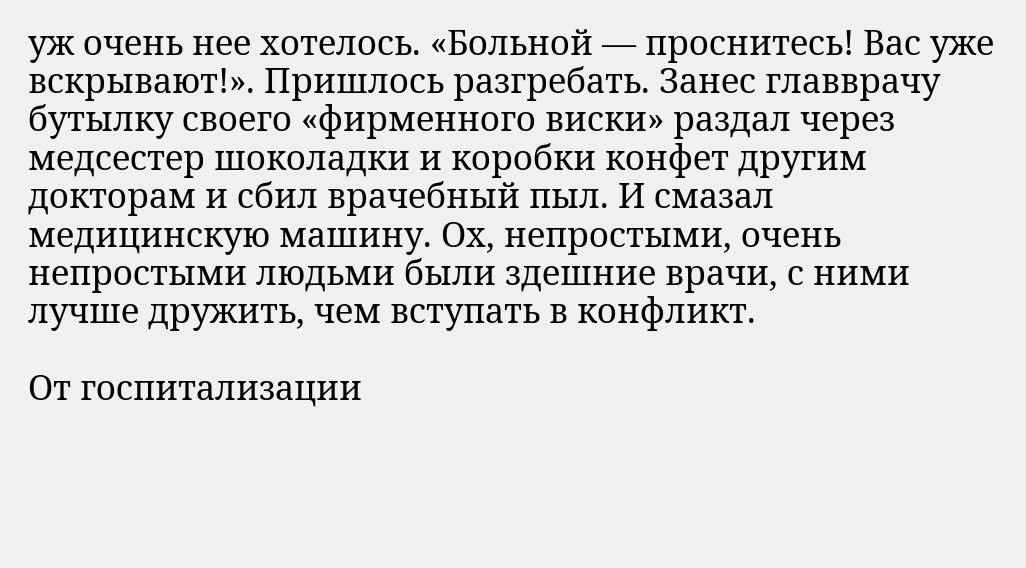уж очень нее хотелось. «Больной — проснитесь! Вас уже вскрывают!». Пришлось разгребать. Занес главврачу бутылку своего «фирменного виски» раздал через медсестер шоколадки и коробки конфет другим докторам и сбил врачебный пыл. И смазал медицинскую машину. Ох, непростыми, очень непростыми людьми были здешние врачи, с ними лучше дружить, чем вступать в конфликт.

От госпитализации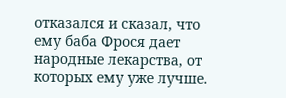отказался и сказал, что ему баба Фрося дает народные лекарства, от которых ему уже лучше.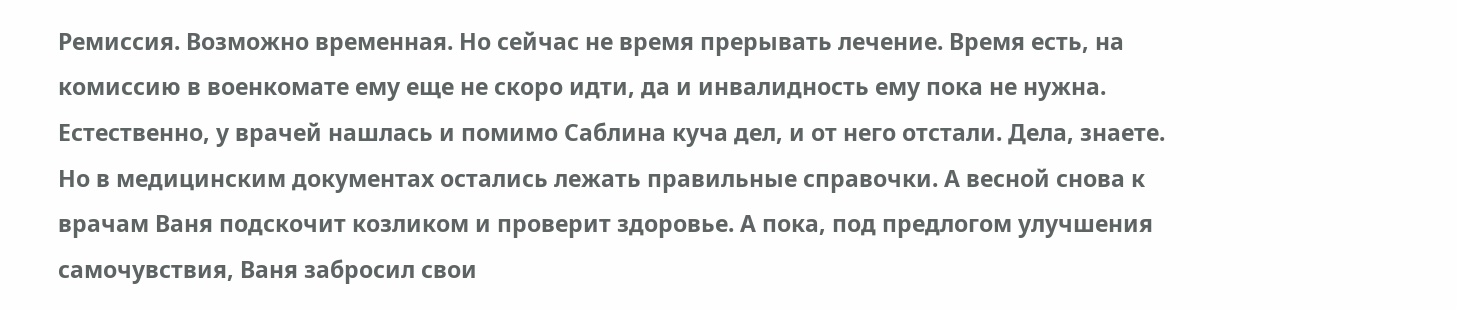Ремиссия. Возможно временная. Но сейчас не время прерывать лечение. Время есть, на комиссию в военкомате ему еще не скоро идти, да и инвалидность ему пока не нужна. Естественно, у врачей нашлась и помимо Саблина куча дел, и от него отстали. Дела, знаете. Но в медицинским документах остались лежать правильные справочки. А весной снова к врачам Ваня подскочит козликом и проверит здоровье. А пока, под предлогом улучшения самочувствия, Ваня забросил свои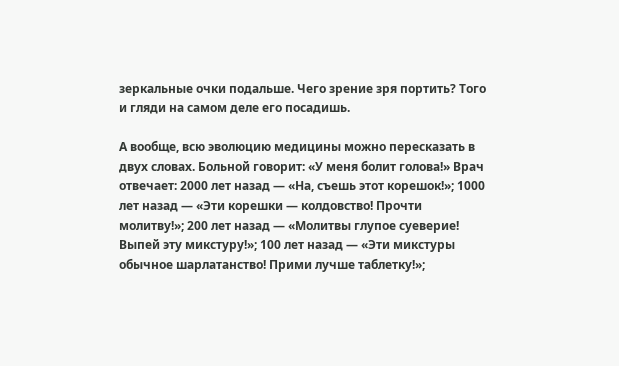зеркальные очки подальше. Чего зрение зря портить? Того и гляди на самом деле его посадишь.

А вообще, всю эволюцию медицины можно пересказать в двух словах. Больной говорит: «У меня болит голова!» Врач отвечает: 2000 лет назад — «На, съешь этот корешок!»; 1000 лет назад — «Эти корешки — колдовство! Прочти молитву!»; 200 лет назад — «Молитвы глупое суеверие! Выпей эту микстуру!»; 100 лет назад — «Эти микстуры обычное шарлатанство! Прими лучше таблетку!»;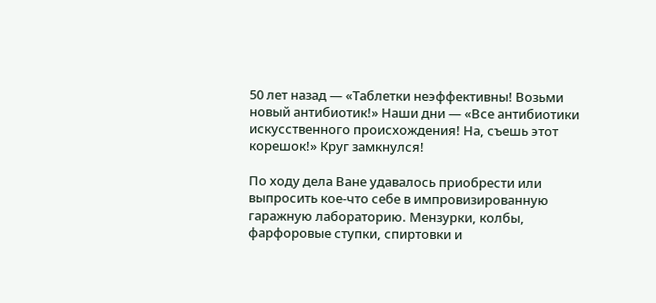50 лет назад — «Таблетки неэффективны! Возьми новый антибиотик!» Наши дни — «Все антибиотики искусственного происхождения! На, съешь этот корешок!» Круг замкнулся!

По ходу дела Ване удавалось приобрести или выпросить кое-что себе в импровизированную гаражную лабораторию. Мензурки, колбы, фарфоровые ступки, спиртовки и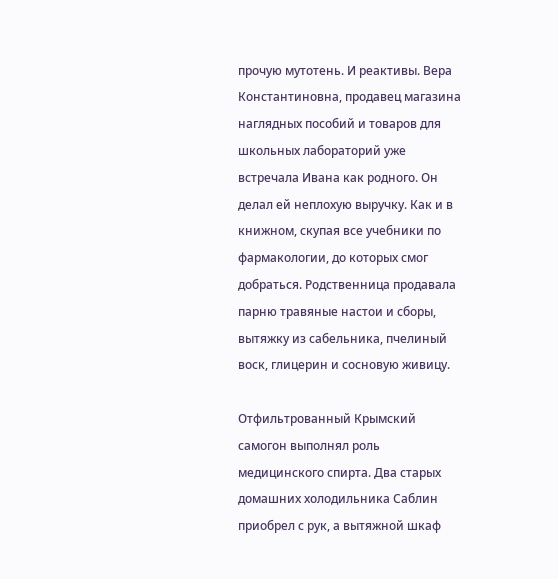прочую мутотень. И реактивы. Вера Константиновна, продавец магазина наглядных пособий и товаров для школьных лабораторий уже встречала Ивана как родного. Он делал ей неплохую выручку. Как и в книжном, скупая все учебники по фармакологии, до которых смог добраться. Родственница продавала парню травяные настои и сборы, вытяжку из сабельника, пчелиный воск, глицерин и сосновую живицу.

Отфильтрованный Крымский самогон выполнял роль медицинского спирта. Два старых домашних холодильника Саблин приобрел с рук, а вытяжной шкаф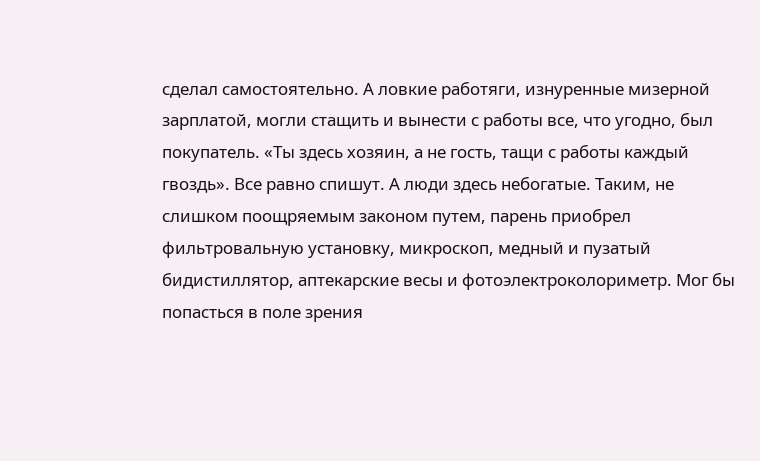сделал самостоятельно. А ловкие работяги, изнуренные мизерной зарплатой, могли стащить и вынести с работы все, что угодно, был покупатель. «Ты здесь хозяин, а не гость, тащи с работы каждый гвоздь». Все равно спишут. А люди здесь небогатые. Таким, не слишком поощряемым законом путем, парень приобрел фильтровальную установку, микроскоп, медный и пузатый бидистиллятор, аптекарские весы и фотоэлектроколориметр. Мог бы попасться в поле зрения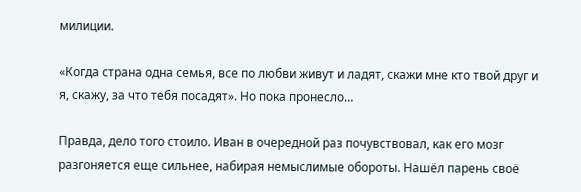милиции.

«Когда страна одна семья, все по любви живут и ладят, скажи мне кто твой друг и я, скажу, за что тебя посадят». Но пока пронесло…

Правда, дело того стоило. Иван в очередной раз почувствовал, как его мозг разгоняется еще сильнее, набирая немыслимые обороты. Нашёл парень своё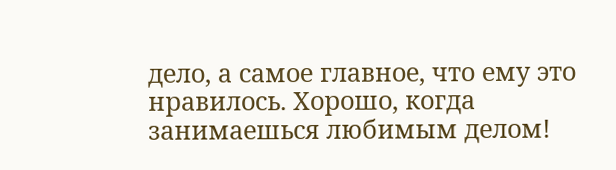дело, а самое главное, что ему это нравилось. Хорошо, когда занимаешься любимым делом!